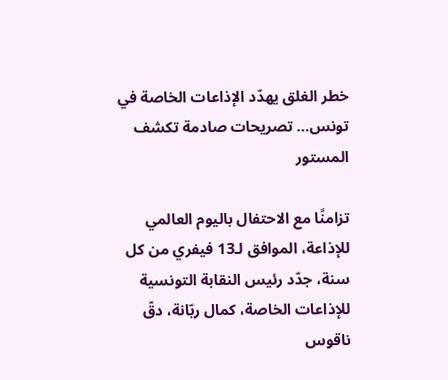خطر الغلق يهدّد الإذاعات الخاصة في تونس… تصريحات صادمة تكشف المستور

تزامنًا مع الاحتفال باليوم العالمي للإذاعة، الموافق لـ13 فيفري من كل سنة، جدّد رئيس النقابة التونسية للإذاعات الخاصة، كمال ربّانة، دقّ ناقوس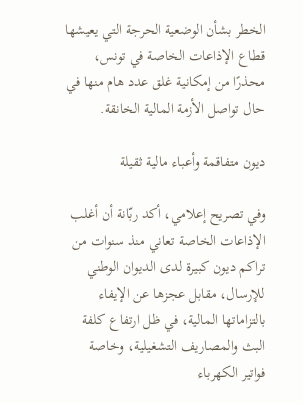الخطر بشأن الوضعية الحرجة التي يعيشها قطاع الإذاعات الخاصة في تونس، محذرًا من إمكانية غلق عدد هام منها في حال تواصل الأزمة المالية الخانقة.

ديون متفاقمة وأعباء مالية ثقيلة

وفي تصريح إعلامي، أكد ربّانة أن أغلب الإذاعات الخاصة تعاني منذ سنوات من تراكم ديون كبيرة لدى الديوان الوطني للإرسال، مقابل عجزها عن الإيفاء بالتزاماتها المالية، في ظل ارتفاع كلفة البث والمصاريف التشغيلية، وخاصة فواتير الكهرباء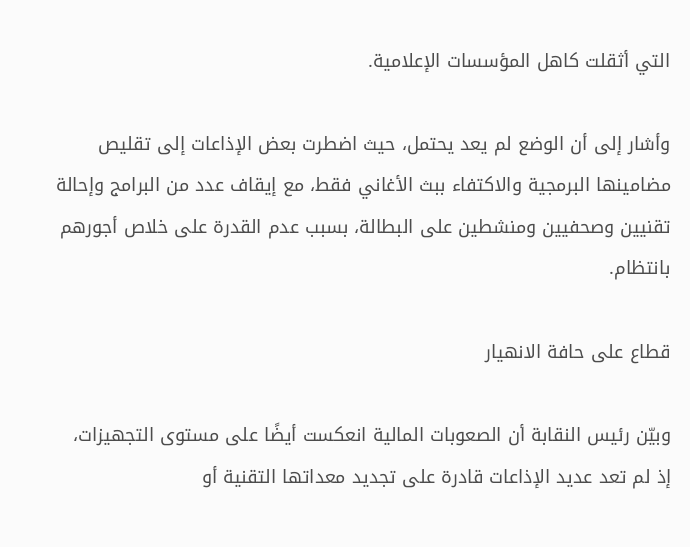التي أثقلت كاهل المؤسسات الإعلامية.

وأشار إلى أن الوضع لم يعد يحتمل، حيث اضطرت بعض الإذاعات إلى تقليص مضامينها البرمجية والاكتفاء ببث الأغاني فقط، مع إيقاف عدد من البرامج وإحالة تقنيين وصحفيين ومنشطين على البطالة، بسبب عدم القدرة على خلاص أجورهم بانتظام.

قطاع على حافة الانهيار

وبيّن رئيس النقابة أن الصعوبات المالية انعكست أيضًا على مستوى التجهيزات، إذ لم تعد عديد الإذاعات قادرة على تجديد معداتها التقنية أو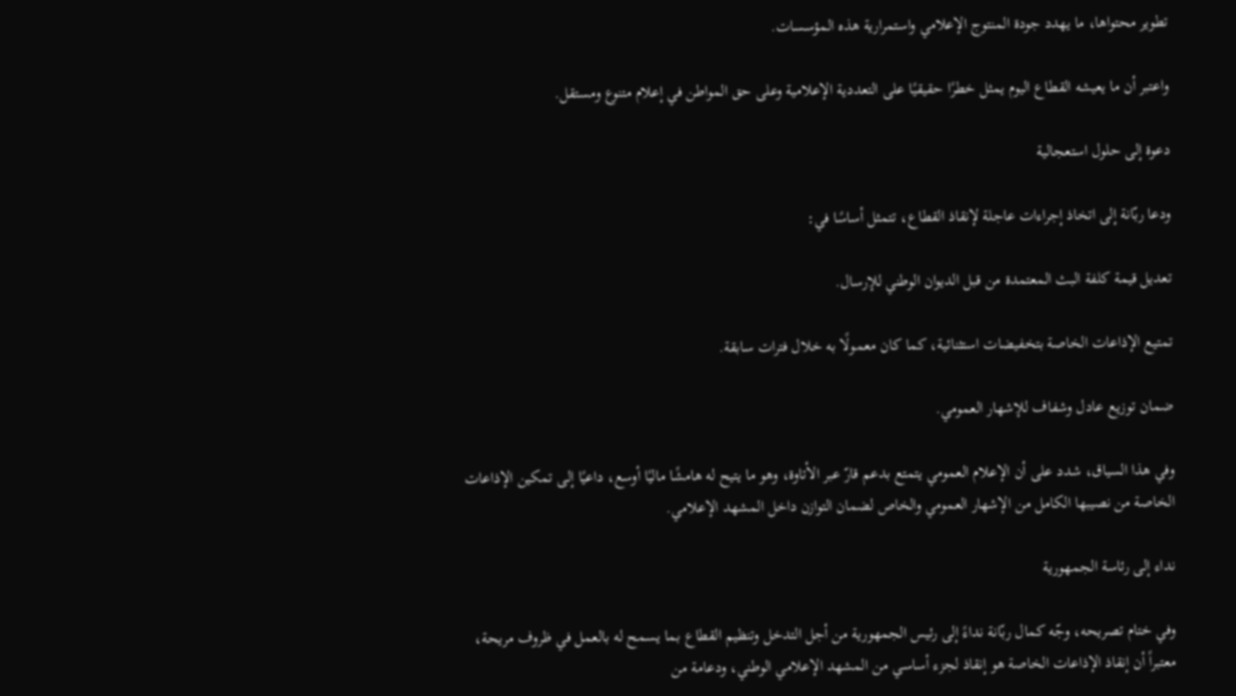تطوير محتواها، ما يهدد جودة المنتوج الإعلامي واستمرارية هذه المؤسسات.

واعتبر أن ما يعيشه القطاع اليوم يمثل خطرًا حقيقيًا على التعددية الإعلامية وعلى حق المواطن في إعلام متنوع ومستقل.

دعوة إلى حلول استعجالية

ودعا ربّانة إلى اتخاذ إجراءات عاجلة لإنقاذ القطاع، تتمثل أساسًا في:

تعديل قيمة كلفة البث المعتمدة من قبل الديوان الوطني للإرسال.

تمتيع الإذاعات الخاصة بتخفيضات استثنائية، كما كان معمولًا به خلال فترات سابقة.

ضمان توزيع عادل وشفاف للإشهار العمومي.

وفي هذا السياق، شدد على أن الإعلام العمومي يتمتع بدعم قارّ عبر الأتاوة، وهو ما يتيح له هامشًا ماليًا أوسع، داعيًا إلى تمكين الإذاعات الخاصة من نصيبها الكامل من الإشهار العمومي والخاص لضمان التوازن داخل المشهد الإعلامي.

نداء إلى رئاسة الجمهورية

وفي ختام تصريحه، وجّه كمال ربّانة نداءً إلى رئيس الجمهورية من أجل التدخل وتنظيم القطاع بما يسمح له بالعمل في ظروف مريحة، معتبراً أن إنقاذ الإذاعات الخاصة هو إنقاذ لجزء أساسي من المشهد الإعلامي الوطني، ودعامة من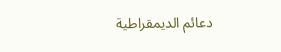دعائم الديمقراطية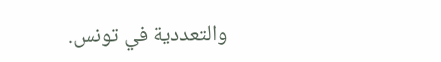والتعددية في تونس.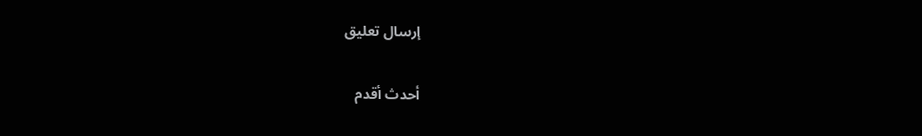إرسال تعليق

أحدث أقدم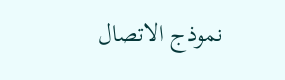نموذج الاتصال